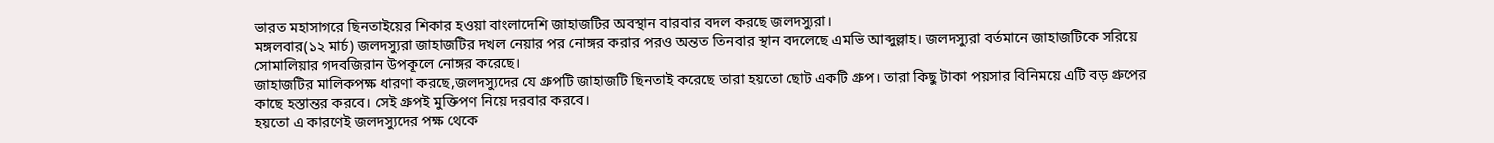ভারত মহাসাগরে ছিনতাইয়ের শিকার হওয়া বাংলাদেশি জাহাজটির অবস্থান বারবার বদল করছে জলদস্যুরা।
মঙ্গলবার(১২ মার্চ) জলদস্যুরা জাহাজটির দখল নেয়ার পর নোঙ্গর করার পরও অন্তত তিনবার স্থান বদলেছে এমভি আব্দুল্লাহ। জলদস্যুরা বর্তমানে জাহাজটিকে সরিয়ে সোমালিয়ার গদবজিরান উপকূলে নোঙ্গর করেছে।
জাহাজটির মালিকপক্ষ ধারণা করছে,জলদস্যুদের যে গ্রুপটি জাহাজটি ছিনতাই করেছে তারা হয়তো ছোট একটি গ্রুপ। তারা কিছু টাকা পয়সার বিনিময়ে এটি বড় গ্রুপের কাছে হস্তান্তর করবে। সেই গ্রুপই মুক্তিপণ নিয়ে দরবার করবে।
হয়তো এ কারণেই জলদস্যুদের পক্ষ থেকে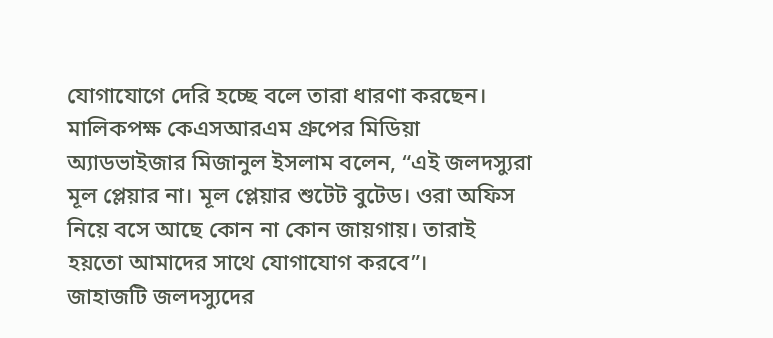যোগাযোগে দেরি হচ্ছে বলে তারা ধারণা করছেন।
মালিকপক্ষ কেএসআরএম গ্রুপের মিডিয়া অ্যাডভাইজার মিজানুল ইসলাম বলেন, “এই জলদস্যুরা মূল প্লেয়ার না। মূল প্লেয়ার শুটেট বুটেড। ওরা অফিস নিয়ে বসে আছে কোন না কোন জায়গায়। তারাই হয়তো আমাদের সাথে যোগাযোগ করবে”।
জাহাজটি জলদস্যুদের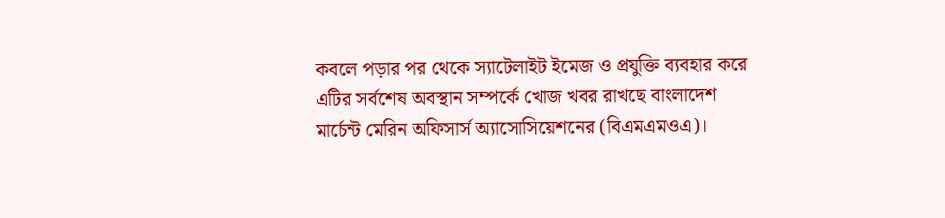কবলে পড়ার পর থেকে স্যাটেলাইট ইমেজ ও প্রযুক্তি ব্যবহার করে এটির সর্বশেষ অবস্থান সম্পর্কে খোজ খবর রাখছে বাংলাদেশ মার্চেন্ট মেরিন অফিসার্স অ্যাসোসিয়েশনের (বিএমএমওএ)।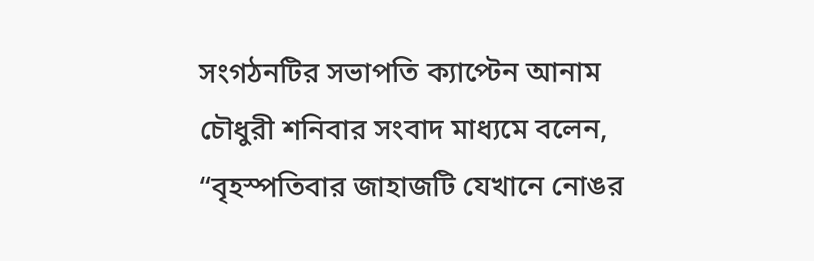সংগঠনটির সভাপতি ক্যাপ্টেন আনাম চৌধুরী শনিবার সংবাদ মাধ্যমে বলেন, “বৃহস্পতিবার জাহাজটি যেখানে নোঙর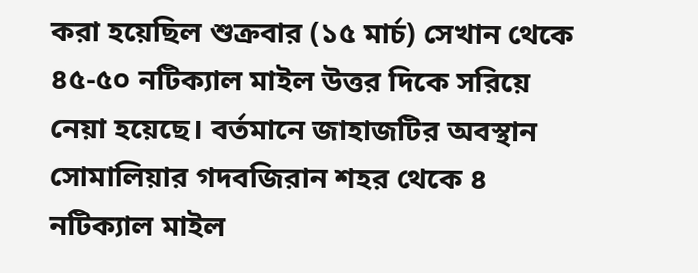করা হয়েছিল শুক্রবার (১৫ মার্চ) সেখান থেকে ৪৫-৫০ নটিক্যাল মাইল উত্তর দিকে সরিয়ে নেয়া হয়েছে। বর্তমানে জাহাজটির অবস্থান সোমালিয়ার গদবজিরান শহর থেকে ৪ নটিক্যাল মাইল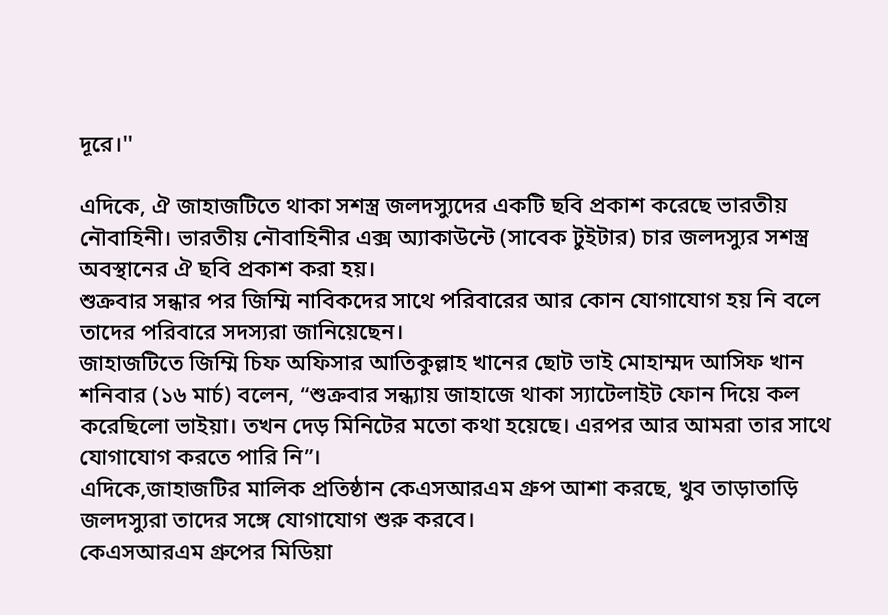দূরে।''

এদিকে, ঐ জাহাজটিতে থাকা সশস্ত্র জলদস্যুদের একটি ছবি প্রকাশ করেছে ভারতীয় নৌবাহিনী। ভারতীয় নৌবাহিনীর এক্স অ্যাকাউন্টে (সাবেক টুইটার) চার জলদস্যুর সশস্ত্র অবস্থানের ঐ ছবি প্রকাশ করা হয়।
শুক্রবার সন্ধার পর জিম্মি নাবিকদের সাথে পরিবারের আর কোন যোগাযোগ হয় নি বলে তাদের পরিবারে সদস্যরা জানিয়েছেন।
জাহাজটিতে জিম্মি চিফ অফিসার আতিকুল্লাহ খানের ছোট ভাই মোহাম্মদ আসিফ খান শনিবার (১৬ মার্চ) বলেন, “শুক্রবার সন্ধ্যায় জাহাজে থাকা স্যাটেলাইট ফোন দিয়ে কল করেছিলো ভাইয়া। তখন দেড় মিনিটের মতো কথা হয়েছে। এরপর আর আমরা তার সাথে যোগাযোগ করতে পারি নি”।
এদিকে,জাহাজটির মালিক প্রতিষ্ঠান কেএসআরএম গ্রুপ আশা করছে, খুব তাড়াতাড়ি জলদস্যুরা তাদের সঙ্গে যোগাযোগ শুরু করবে।
কেএসআরএম গ্রুপের মিডিয়া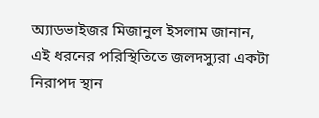অ্যাডভাইজর মিজানুল ইসলাম জানান, এই ধরনের পরিস্থিতিতে জলদস্যুরা একটা নিরাপদ স্থান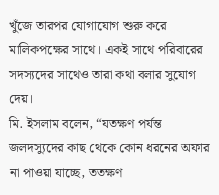খুঁজে তারপর যোগাযোগ শুরু করে মালিকপক্ষের সাথে। একই সাথে পরিবারের সদস্যদের সাথেও তারা কথা বলার সুযোগ দেয়।
মি. ইসলাম বলেন, “যতক্ষণ পর্যন্ত জলদস্যুদের কাছ থেকে কোন ধরনের অফার না পাওয়া যাচ্ছে, ততক্ষণ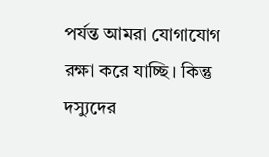পর্যন্ত আমরা যোগাযোগ রক্ষা করে যাচ্ছি। কিন্তু দস্যুদের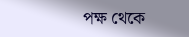পক্ষ থেকে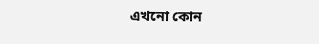এখনো কোন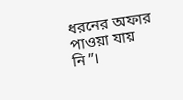ধরনের অফার পাওয়া যায় নি”।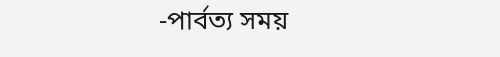-পার্বত্য সময়